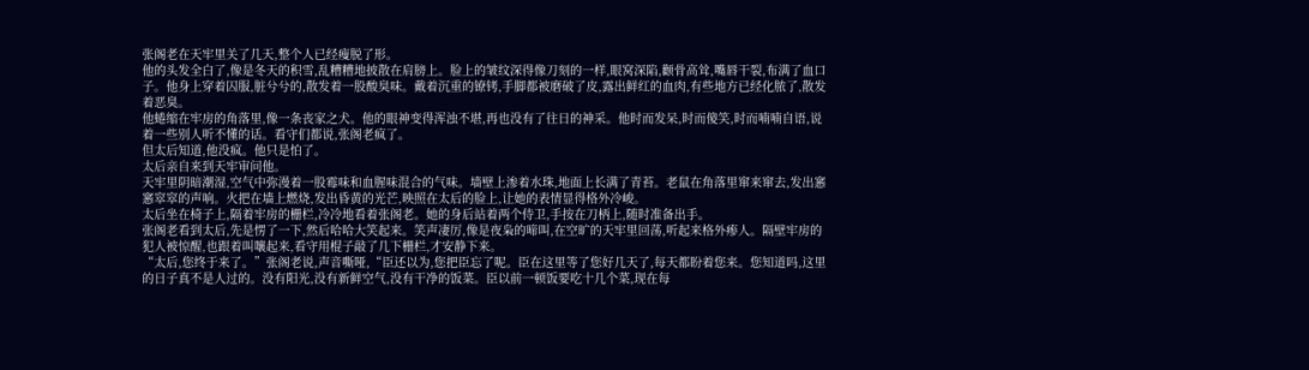张阁老在天牢里关了几天,整个人已经瘦脱了形。
他的头发全白了,像是冬天的积雪,乱糟糟地披散在肩膀上。脸上的皱纹深得像刀刻的一样,眼窝深陷,颧骨高耸,嘴唇干裂,布满了血口子。他身上穿着囚服,脏兮兮的,散发着一股酸臭味。戴着沉重的镣铐,手脚都被磨破了皮,露出鲜红的血肉,有些地方已经化脓了,散发着恶臭。
他蜷缩在牢房的角落里,像一条丧家之犬。他的眼神变得浑浊不堪,再也没有了往日的神采。他时而发呆,时而傻笑,时而喃喃自语,说着一些别人听不懂的话。看守们都说,张阁老疯了。
但太后知道,他没疯。他只是怕了。
太后亲自来到天牢审问他。
天牢里阴暗潮湿,空气中弥漫着一股霉味和血腥味混合的气味。墙壁上渗着水珠,地面上长满了青苔。老鼠在角落里窜来窜去,发出窸窸窣窣的声响。火把在墙上燃烧,发出昏黄的光芒,映照在太后的脸上,让她的表情显得格外冷峻。
太后坐在椅子上,隔着牢房的栅栏,冷冷地看着张阁老。她的身后站着两个侍卫,手按在刀柄上,随时准备出手。
张阁老看到太后,先是愣了一下,然后哈哈大笑起来。笑声凄厉,像是夜枭的啼叫,在空旷的天牢里回荡,听起来格外瘆人。隔壁牢房的犯人被惊醒,也跟着叫嚷起来,看守用棍子敲了几下栅栏,才安静下来。
“太后,您终于来了。”张阁老说,声音嘶哑,“臣还以为,您把臣忘了呢。臣在这里等了您好几天了,每天都盼着您来。您知道吗,这里的日子真不是人过的。没有阳光,没有新鲜空气,没有干净的饭菜。臣以前一顿饭要吃十几个菜,现在每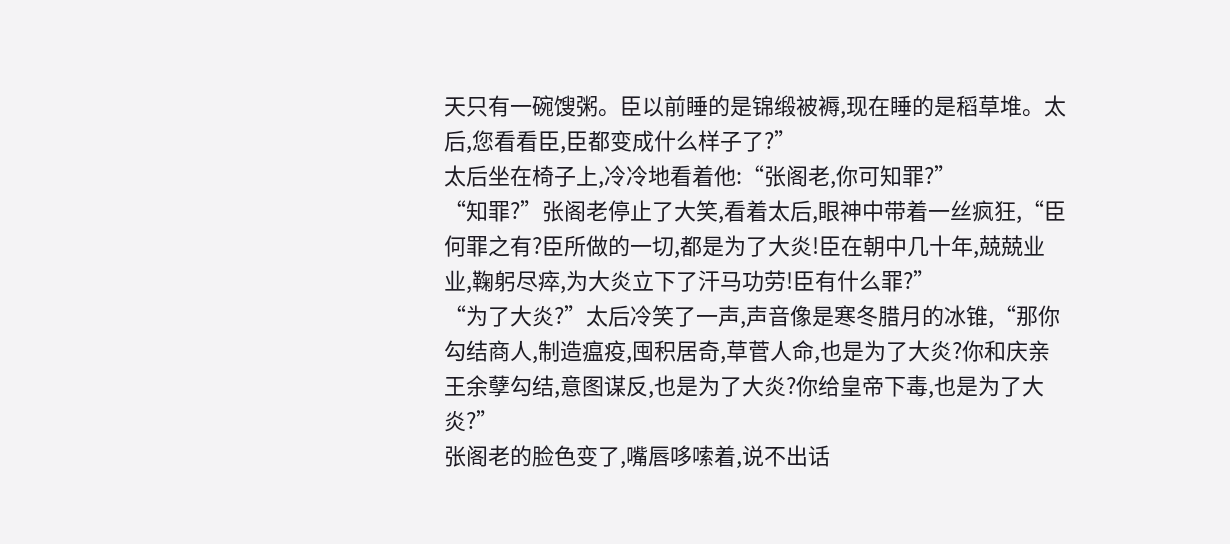天只有一碗馊粥。臣以前睡的是锦缎被褥,现在睡的是稻草堆。太后,您看看臣,臣都变成什么样子了?”
太后坐在椅子上,冷冷地看着他:“张阁老,你可知罪?”
“知罪?”张阁老停止了大笑,看着太后,眼神中带着一丝疯狂,“臣何罪之有?臣所做的一切,都是为了大炎!臣在朝中几十年,兢兢业业,鞠躬尽瘁,为大炎立下了汗马功劳!臣有什么罪?”
“为了大炎?”太后冷笑了一声,声音像是寒冬腊月的冰锥,“那你勾结商人,制造瘟疫,囤积居奇,草菅人命,也是为了大炎?你和庆亲王余孽勾结,意图谋反,也是为了大炎?你给皇帝下毒,也是为了大炎?”
张阁老的脸色变了,嘴唇哆嗦着,说不出话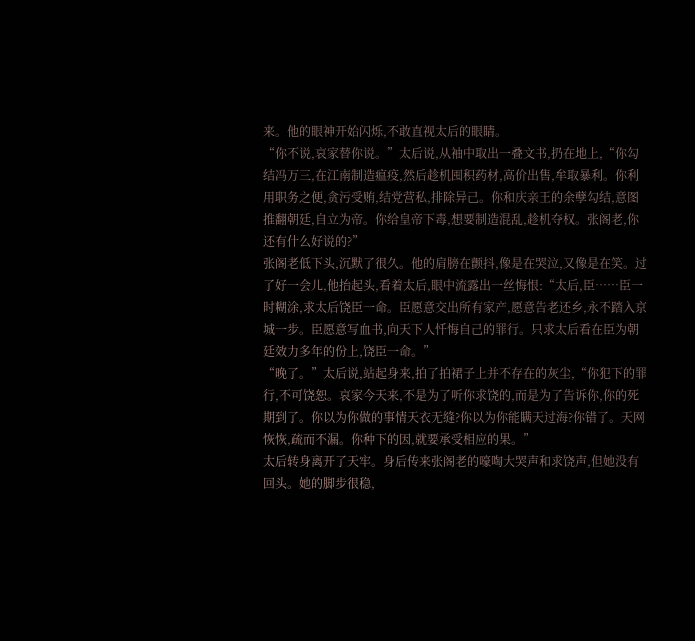来。他的眼神开始闪烁,不敢直视太后的眼睛。
“你不说,哀家替你说。”太后说,从袖中取出一叠文书,扔在地上,“你勾结冯万三,在江南制造瘟疫,然后趁机囤积药材,高价出售,牟取暴利。你利用职务之便,贪污受贿,结党营私,排除异己。你和庆亲王的余孽勾结,意图推翻朝廷,自立为帝。你给皇帝下毒,想要制造混乱,趁机夺权。张阁老,你还有什么好说的?”
张阁老低下头,沉默了很久。他的肩膀在颤抖,像是在哭泣,又像是在笑。过了好一会儿,他抬起头,看着太后,眼中流露出一丝悔恨:“太后,臣……臣一时糊涂,求太后饶臣一命。臣愿意交出所有家产,愿意告老还乡,永不踏入京城一步。臣愿意写血书,向天下人忏悔自己的罪行。只求太后看在臣为朝廷效力多年的份上,饶臣一命。”
“晚了。”太后说,站起身来,拍了拍裙子上并不存在的灰尘,“你犯下的罪行,不可饶恕。哀家今天来,不是为了听你求饶的,而是为了告诉你,你的死期到了。你以为你做的事情天衣无缝?你以为你能瞒天过海?你错了。天网恢恢,疏而不漏。你种下的因,就要承受相应的果。”
太后转身离开了天牢。身后传来张阁老的嚎啕大哭声和求饶声,但她没有回头。她的脚步很稳,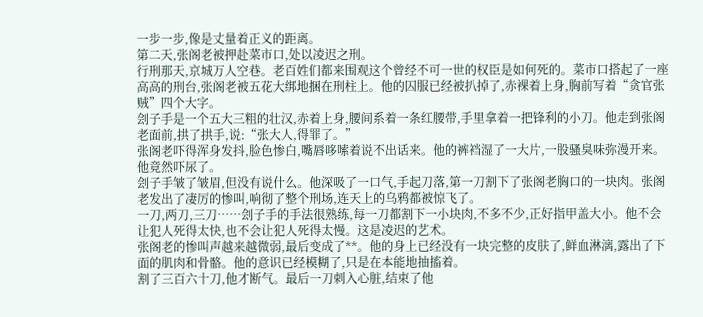一步一步,像是丈量着正义的距离。
第二天,张阁老被押赴菜市口,处以凌迟之刑。
行刑那天,京城万人空巷。老百姓们都来围观这个曾经不可一世的权臣是如何死的。菜市口搭起了一座高高的刑台,张阁老被五花大绑地捆在刑柱上。他的囚服已经被扒掉了,赤裸着上身,胸前写着“贪官张贼”四个大字。
刽子手是一个五大三粗的壮汉,赤着上身,腰间系着一条红腰带,手里拿着一把锋利的小刀。他走到张阁老面前,拱了拱手,说:“张大人,得罪了。”
张阁老吓得浑身发抖,脸色惨白,嘴唇哆嗦着说不出话来。他的裤裆湿了一大片,一股骚臭味弥漫开来。他竟然吓尿了。
刽子手皱了皱眉,但没有说什么。他深吸了一口气,手起刀落,第一刀割下了张阁老胸口的一块肉。张阁老发出了凄厉的惨叫,响彻了整个刑场,连天上的乌鸦都被惊飞了。
一刀,两刀,三刀……刽子手的手法很熟练,每一刀都割下一小块肉,不多不少,正好指甲盖大小。他不会让犯人死得太快,也不会让犯人死得太慢。这是凌迟的艺术。
张阁老的惨叫声越来越微弱,最后变成了**。他的身上已经没有一块完整的皮肤了,鲜血淋漓,露出了下面的肌肉和骨骼。他的意识已经模糊了,只是在本能地抽搐着。
割了三百六十刀,他才断气。最后一刀刺入心脏,结束了他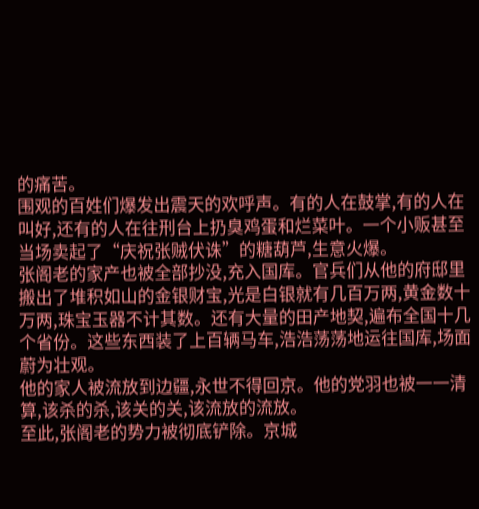的痛苦。
围观的百姓们爆发出震天的欢呼声。有的人在鼓掌,有的人在叫好,还有的人在往刑台上扔臭鸡蛋和烂菜叶。一个小贩甚至当场卖起了“庆祝张贼伏诛”的糖葫芦,生意火爆。
张阁老的家产也被全部抄没,充入国库。官兵们从他的府邸里搬出了堆积如山的金银财宝,光是白银就有几百万两,黄金数十万两,珠宝玉器不计其数。还有大量的田产地契,遍布全国十几个省份。这些东西装了上百辆马车,浩浩荡荡地运往国库,场面蔚为壮观。
他的家人被流放到边疆,永世不得回京。他的党羽也被一一清算,该杀的杀,该关的关,该流放的流放。
至此,张阁老的势力被彻底铲除。京城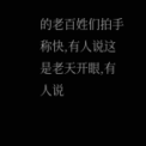的老百姓们拍手称快,有人说这是老天开眼,有人说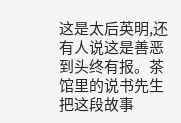这是太后英明,还有人说这是善恶到头终有报。茶馆里的说书先生把这段故事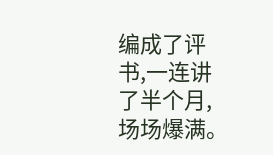编成了评书,一连讲了半个月,场场爆满。